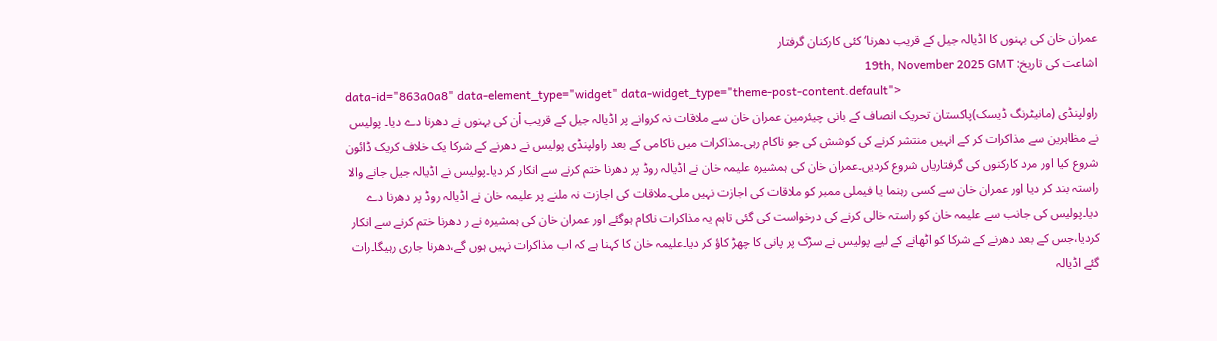عمران خان کی بہنوں کا اڈیالہ جیل کے قریب دھرنا‘ کئی کارکنان گرفتار
اشاعت کی تاریخ: 19th, November 2025 GMT
data-id="863a0a8" data-element_type="widget" data-widget_type="theme-post-content.default">
راولپنڈی (مانیٹرنگ ڈیسک)پاکستان تحریک انصاف کے بانی چیئرمین عمران خان سے ملاقات نہ کروانے پر اڈیالہ جیل کے قریب اْن کی بہنوں نے دھرنا دے دیا۔ پولیس نے مظاہرین سے مذاکرات کر کے انہیں منتشر کرنے کی کوشش کی جو ناکام رہی۔مذاکرات میں ناکامی کے بعد راولپنڈی پولیس نے دھرنے کے شرکا یک خلاف کریک ڈائون شروع کیا اور مرد کارکنوں کی گرفتاریاں شروع کردیں۔عمران خان کی ہمشیرہ علیمہ خان نے اڈیالہ روڈ پر دھرنا ختم کرنے سے انکار کر دیا۔پولیس نے اڈیالہ جیل جانے والا راستہ بند کر دیا اور عمران خان سے کسی رہنما یا فیملی ممبر کو ملاقات کی اجازت نہیں ملی۔ملاقات کی اجازت نہ ملنے پر علیمہ خان نے اڈیالہ روڈ پر دھرنا دے دیا۔پولیس کی جانب سے علیمہ خان کو راستہ خالی کرنے کی درخواست کی گئی تاہم یہ مذاکرات ناکام ہوگئے اور عمران خان کی ہمشیرہ نے ر دھرنا ختم کرنے سے انکار کردیا،جس کے بعد دھرنے کے شرکا کو اٹھانے کے لیے پولیس نے سڑک پر پانی کا چھڑ کاؤ کر دیا۔علیمہ خان کا کہنا ہے کہ اب مذاکرات نہیں ہوں گے،دھرنا جاری رہیگا۔رات گئے اڈیالہ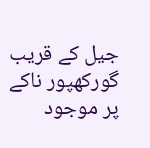جیل کے قریب گورکھپور ناکے پر موجود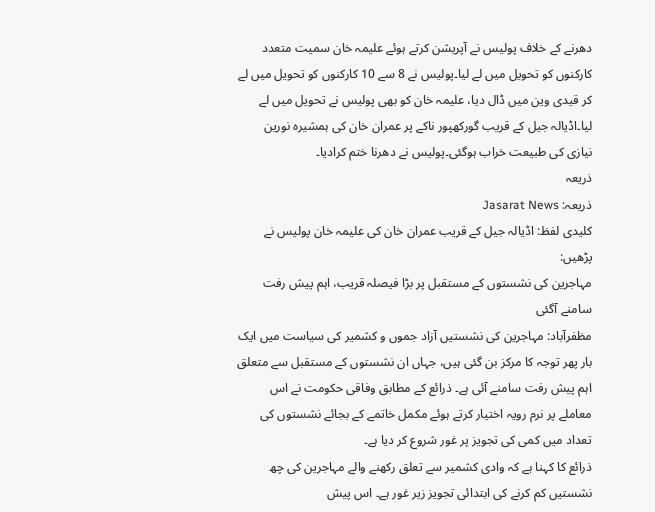دھرنے کے خلاف پولیس نے آپریشن کرتے ہوئے علیمہ خان سمیت متعدد کارکنوں کو تحویل میں لے لیا۔پولیس نے 8 سے 10 کارکنوں کو تحویل میں لے کر قیدی وین میں ڈال دیا، علیمہ خان کو بھی پولیس نے تحویل میں لے لیا۔اڈیالہ جیل کے قریب گورکھپور ناکے پر عمران خان کی ہمشیرہ نورین نیازی کی طبیعت خراب ہوگئی۔پولیس نے دھرنا ختم کرادیا۔
ذریعہ
ذریعہ: Jasarat News
کلیدی لفظ: اڈیالہ جیل کے قریب عمران خان کی علیمہ خان پولیس نے
پڑھیں:
مہاجرین کی نشستوں کے مستقبل پر بڑا فیصلہ قریب، اہم پیش رفت سامنے آگئی
مظفرآباد: مہاجرین کی نشستیں آزاد جموں و کشمیر کی سیاست میں ایک بار پھر توجہ کا مرکز بن گئی ہیں، جہاں ان نشستوں کے مستقبل سے متعلق اہم پیش رفت سامنے آئی ہے۔ ذرائع کے مطابق وفاقی حکومت نے اس معاملے پر نرم رویہ اختیار کرتے ہوئے مکمل خاتمے کے بجائے نشستوں کی تعداد میں کمی کی تجویز پر غور شروع کر دیا ہے۔
ذرائع کا کہنا ہے کہ وادی کشمیر سے تعلق رکھنے والے مہاجرین کی چھ نشستیں کم کرنے کی ابتدائی تجویز زیر غور ہے۔ اس پیش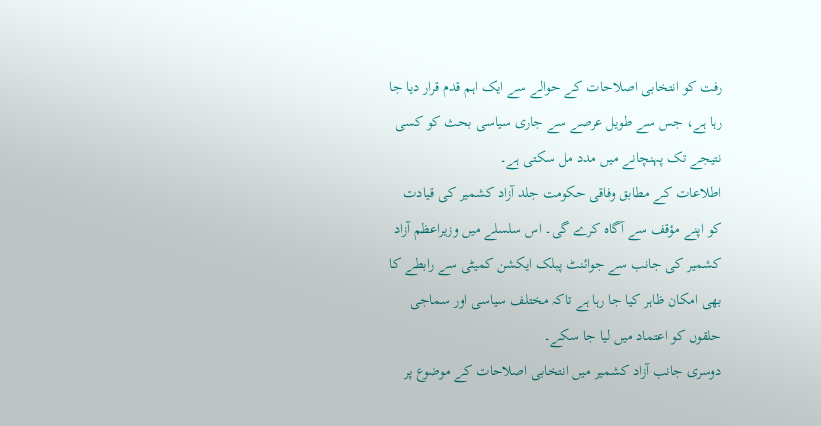رفت کو انتخابی اصلاحات کے حوالے سے ایک اہم قدم قرار دیا جا رہا ہے، جس سے طویل عرصے سے جاری سیاسی بحث کو کسی نتیجے تک پہنچانے میں مدد مل سکتی ہے۔
اطلاعات کے مطابق وفاقی حکومت جلد آزاد کشمیر کی قیادت کو اپنے مؤقف سے آگاہ کرے گی۔ اس سلسلے میں وزیراعظم آزاد کشمیر کی جانب سے جوائنٹ پبلک ایکشن کمیٹی سے رابطے کا بھی امکان ظاہر کیا جا رہا ہے تاکہ مختلف سیاسی اور سماجی حلقوں کو اعتماد میں لیا جا سکے۔
دوسری جانب آزاد کشمیر میں انتخابی اصلاحات کے موضوع پر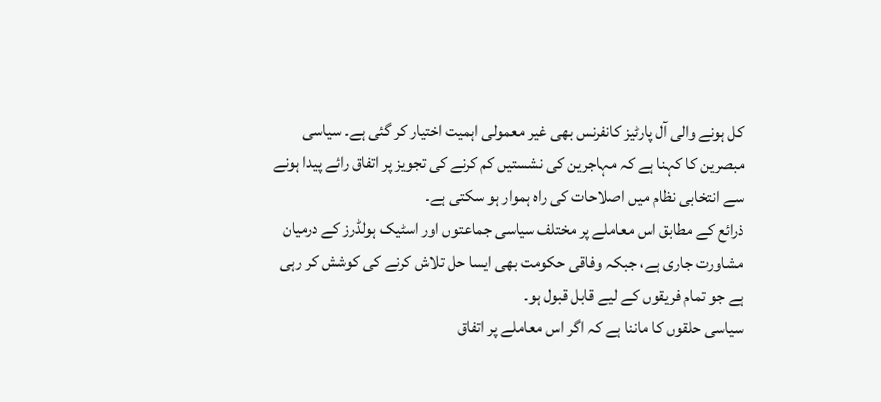کل ہونے والی آل پارٹیز کانفرنس بھی غیر معمولی اہمیت اختیار کر گئی ہے۔ سیاسی مبصرین کا کہنا ہے کہ مہاجرین کی نشستیں کم کرنے کی تجویز پر اتفاق رائے پیدا ہونے سے انتخابی نظام میں اصلاحات کی راہ ہموار ہو سکتی ہے۔
ذرائع کے مطابق اس معاملے پر مختلف سیاسی جماعتوں اور اسٹیک ہولڈرز کے درمیان مشاورت جاری ہے، جبکہ وفاقی حکومت بھی ایسا حل تلاش کرنے کی کوشش کر رہی ہے جو تمام فریقوں کے لیے قابل قبول ہو۔
سیاسی حلقوں کا ماننا ہے کہ اگر اس معاملے پر اتفاق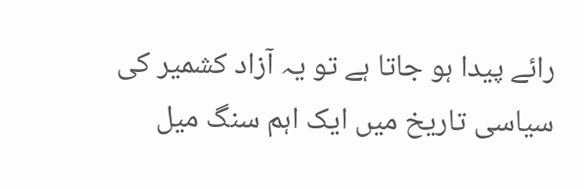رائے پیدا ہو جاتا ہے تو یہ آزاد کشمیر کی سیاسی تاریخ میں ایک اہم سنگ میل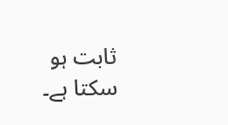ثابت ہو سکتا ہے۔